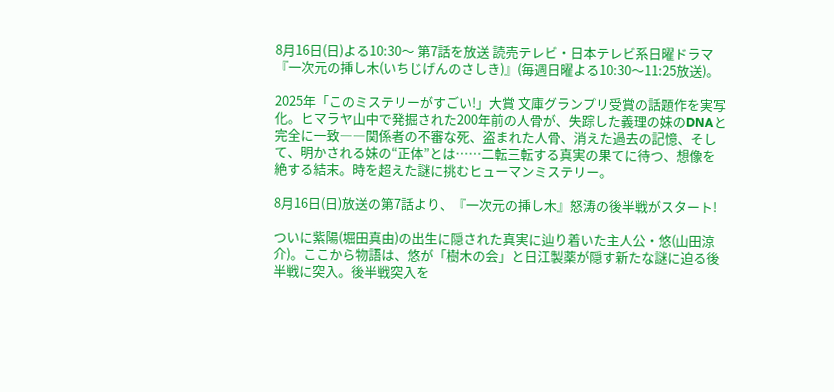8月16日(日)よる10:30〜 第7話を放送 読売テレビ・日本テレビ系日曜ドラマ『一次元の挿し木(いちじげんのさしき)』(毎週日曜よる10:30〜11:25放送)。

2025年「このミステリーがすごい!」大賞 文庫グランプリ受賞の話題作を実写化。ヒマラヤ山中で発掘された200年前の人骨が、失踪した義理の妹のDNAと完全に一致――関係者の不審な死、盗まれた人骨、消えた過去の記憶、そして、明かされる妹の“正体”とは……二転三転する真実の果てに待つ、想像を絶する結末。時を超えた謎に挑むヒューマンミステリー。

8月16日(日)放送の第7話より、『一次元の挿し木』怒涛の後半戦がスタート!

ついに紫陽(堀田真由)の出生に隠された真実に辿り着いた主人公・悠(山田涼介)。ここから物語は、悠が「樹木の会」と日江製薬が隠す新たな謎に迫る後半戦に突入。後半戦突入を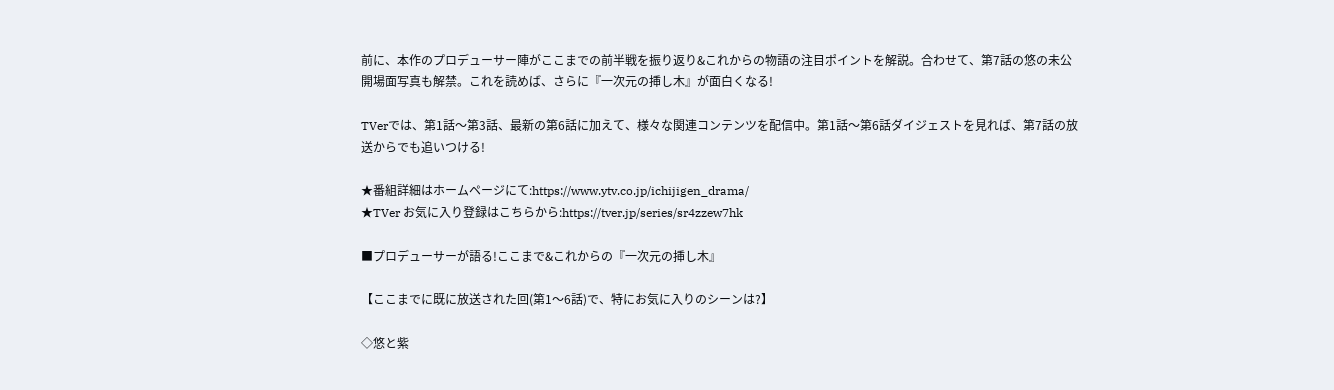前に、本作のプロデューサー陣がここまでの前半戦を振り返り&これからの物語の注目ポイントを解説。合わせて、第7話の悠の未公開場面写真も解禁。これを読めば、さらに『一次元の挿し木』が面白くなる!

TVerでは、第1話〜第3話、最新の第6話に加えて、様々な関連コンテンツを配信中。第1話〜第6話ダイジェストを見れば、第7話の放送からでも追いつける!

★番組詳細はホームページにて:https://www.ytv.co.jp/ichijigen_drama/
★TVer お気に入り登録はこちらから:https://tver.jp/series/sr4zzew7hk

■プロデューサーが語る!ここまで&これからの『一次元の挿し木』

【ここまでに既に放送された回(第1〜6話)で、特にお気に入りのシーンは?】

◇悠と紫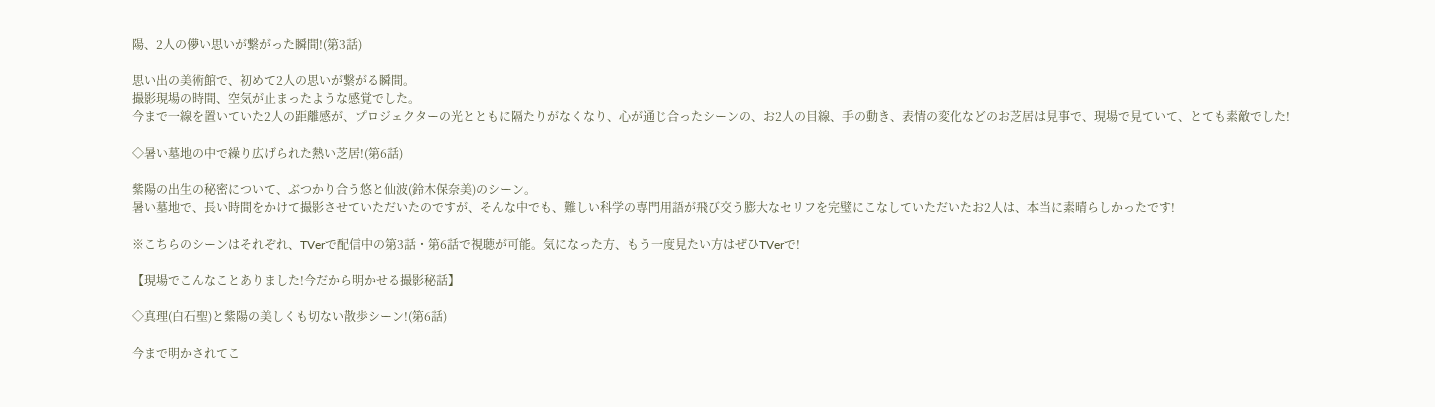陽、2人の儚い思いが繋がった瞬間!(第3話)

思い出の美術館で、初めて2人の思いが繋がる瞬間。
撮影現場の時間、空気が止まったような感覚でした。
今まで一線を置いていた2人の距離感が、プロジェクターの光とともに隔たりがなくなり、心が通じ合ったシーンの、お2人の目線、手の動き、表情の変化などのお芝居は見事で、現場で見ていて、とても素敵でした!

◇暑い墓地の中で繰り広げられた熱い芝居!(第6話)

紫陽の出生の秘密について、ぶつかり合う悠と仙波(鈴木保奈美)のシーン。
暑い墓地で、長い時間をかけて撮影させていただいたのですが、そんな中でも、難しい科学の専門用語が飛び交う膨大なセリフを完璧にこなしていただいたお2人は、本当に素晴らしかったです!

※こちらのシーンはそれぞれ、TVerで配信中の第3話・第6話で視聴が可能。気になった方、もう一度見たい方はぜひTVerで!

【現場でこんなことありました!今だから明かせる撮影秘話】

◇真理(白石聖)と紫陽の美しくも切ない散歩シーン!(第6話)

今まで明かされてこ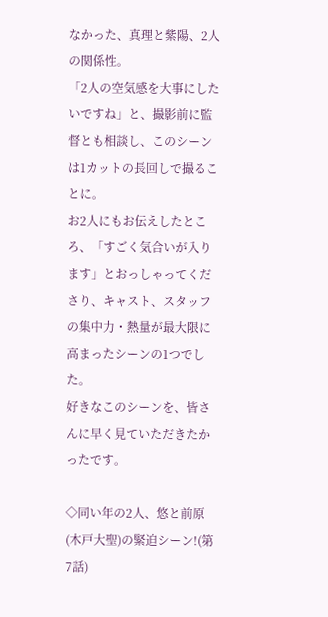なかった、真理と紫陽、2人の関係性。
「2人の空気感を大事にしたいですね」と、撮影前に監督とも相談し、このシーンは1カットの長回しで撮ることに。
お2人にもお伝えしたところ、「すごく気合いが入ります」とおっしゃってくださり、キャスト、スタッフの集中力・熱量が最大限に高まったシーンの1つでした。
好きなこのシーンを、皆さんに早く見ていただきたかったです。

◇同い年の2人、悠と前原(木戸大聖)の緊迫シーン!(第7話)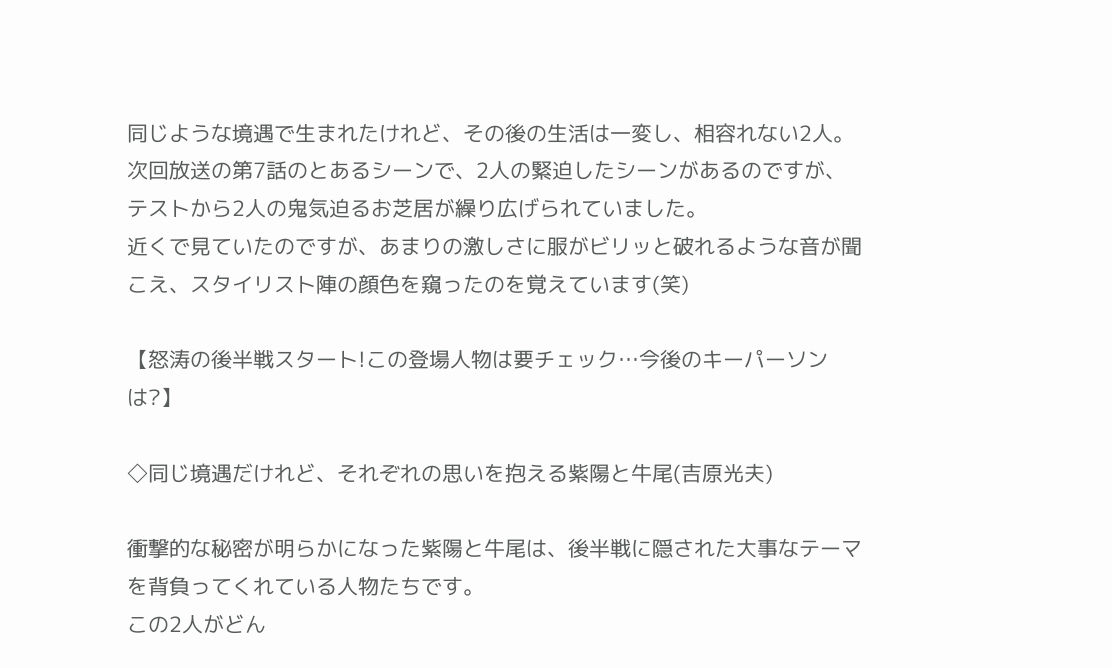同じような境遇で生まれたけれど、その後の生活は一変し、相容れない2人。
次回放送の第7話のとあるシーンで、2人の緊迫したシーンがあるのですが、テストから2人の鬼気迫るお芝居が繰り広げられていました。
近くで見ていたのですが、あまりの激しさに服がビリッと破れるような音が聞こえ、スタイリスト陣の顔色を窺ったのを覚えています(笑)

【怒涛の後半戦スタート!この登場人物は要チェック…今後のキーパーソンは?】

◇同じ境遇だけれど、それぞれの思いを抱える紫陽と牛尾(吉原光夫)

衝撃的な秘密が明らかになった紫陽と牛尾は、後半戦に隠された大事なテーマを背負ってくれている人物たちです。
この2人がどん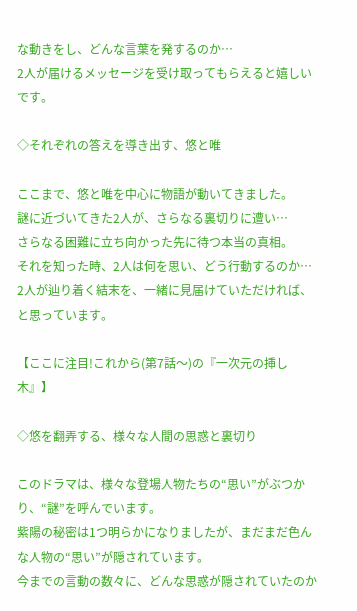な動きをし、どんな言葉を発するのか…
2人が届けるメッセージを受け取ってもらえると嬉しいです。

◇それぞれの答えを導き出す、悠と唯

ここまで、悠と唯を中心に物語が動いてきました。
謎に近づいてきた2人が、さらなる裏切りに遭い…
さらなる困難に立ち向かった先に待つ本当の真相。
それを知った時、2人は何を思い、どう行動するのか…
2人が辿り着く結末を、一緒に見届けていただければ、と思っています。

【ここに注目!これから(第7話〜)の『一次元の挿し木』】

◇悠を翻弄する、様々な人間の思惑と裏切り

このドラマは、様々な登場人物たちの“思い”がぶつかり、“謎”を呼んでいます。
紫陽の秘密は1つ明らかになりましたが、まだまだ色んな人物の“思い”が隠されています。
今までの言動の数々に、どんな思惑が隠されていたのか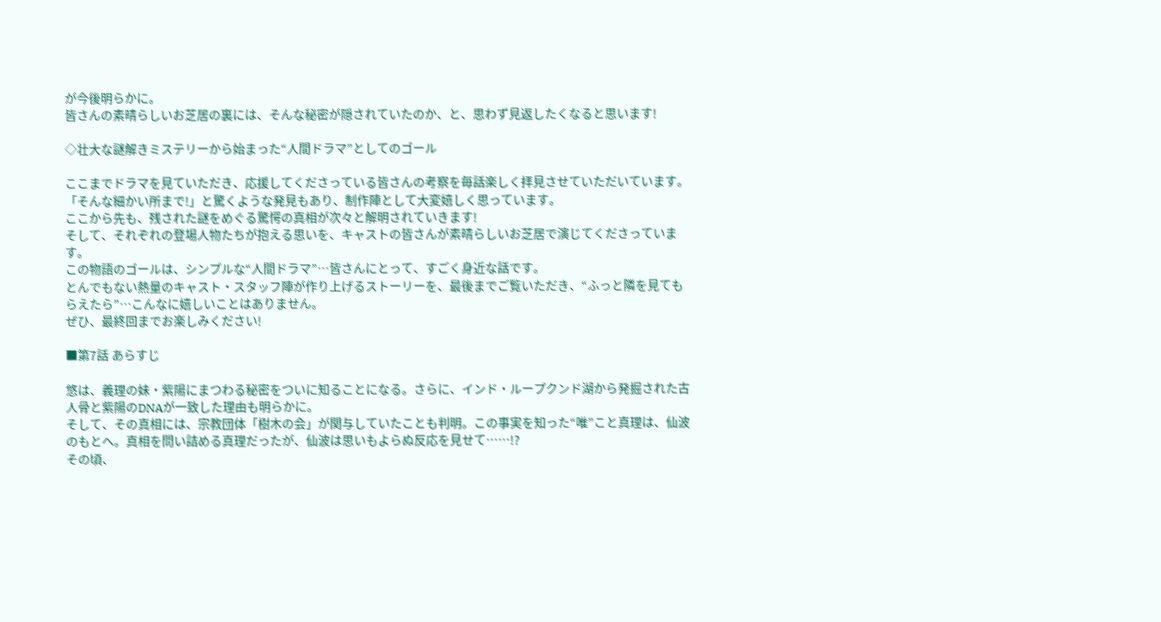が今後明らかに。
皆さんの素晴らしいお芝居の裏には、そんな秘密が隠されていたのか、と、思わず見返したくなると思います!

◇壮大な謎解きミステリーから始まった“人間ドラマ”としてのゴール

ここまでドラマを見ていただき、応援してくださっている皆さんの考察を毎話楽しく拝見させていただいています。
「そんな細かい所まで!」と驚くような発見もあり、制作陣として大変嬉しく思っています。
ここから先も、残された謎をめぐる驚愕の真相が次々と解明されていきます!
そして、それぞれの登場人物たちが抱える思いを、キャストの皆さんが素晴らしいお芝居で演じてくださっています。
この物語のゴールは、シンプルな“人間ドラマ”…皆さんにとって、すごく身近な話です。
とんでもない熱量のキャスト・スタッフ陣が作り上げるストーリーを、最後までご覧いただき、“ふっと隣を見てもらえたら”…こんなに嬉しいことはありません。
ぜひ、最終回までお楽しみください!

■第7話 あらすじ

悠は、義理の妹・紫陽にまつわる秘密をついに知ることになる。さらに、インド・ループクンド湖から発掘された古人骨と紫陽のDNAが一致した理由も明らかに。
そして、その真相には、宗教団体「樹木の会」が関与していたことも判明。この事実を知った“唯”こと真理は、仙波のもとへ。真相を問い詰める真理だったが、仙波は思いもよらぬ反応を見せて……!?
その頃、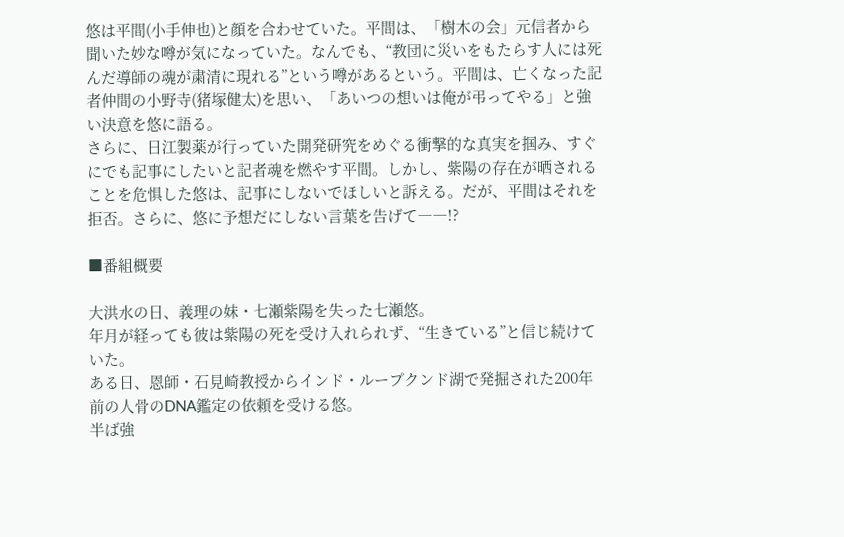悠は平間(小手伸也)と顔を合わせていた。平間は、「樹木の会」元信者から聞いた妙な噂が気になっていた。なんでも、“教団に災いをもたらす人には死んだ導師の魂が粛清に現れる”という噂があるという。平間は、亡くなった記者仲間の小野寺(猪塚健太)を思い、「あいつの想いは俺が弔ってやる」と強い決意を悠に語る。
さらに、日江製薬が行っていた開発研究をめぐる衝撃的な真実を掴み、すぐにでも記事にしたいと記者魂を燃やす平間。しかし、紫陽の存在が晒されることを危惧した悠は、記事にしないでほしいと訴える。だが、平間はそれを拒否。さらに、悠に予想だにしない言葉を告げて――!?

■番組概要

大洪水の日、義理の妹・七瀬紫陽を失った七瀬悠。
年月が経っても彼は紫陽の死を受け入れられず、“生きている”と信じ続けていた。
ある日、恩師・石見崎教授からインド・ループクンド湖で発掘された200年前の人骨のDNA鑑定の依頼を受ける悠。
半ば強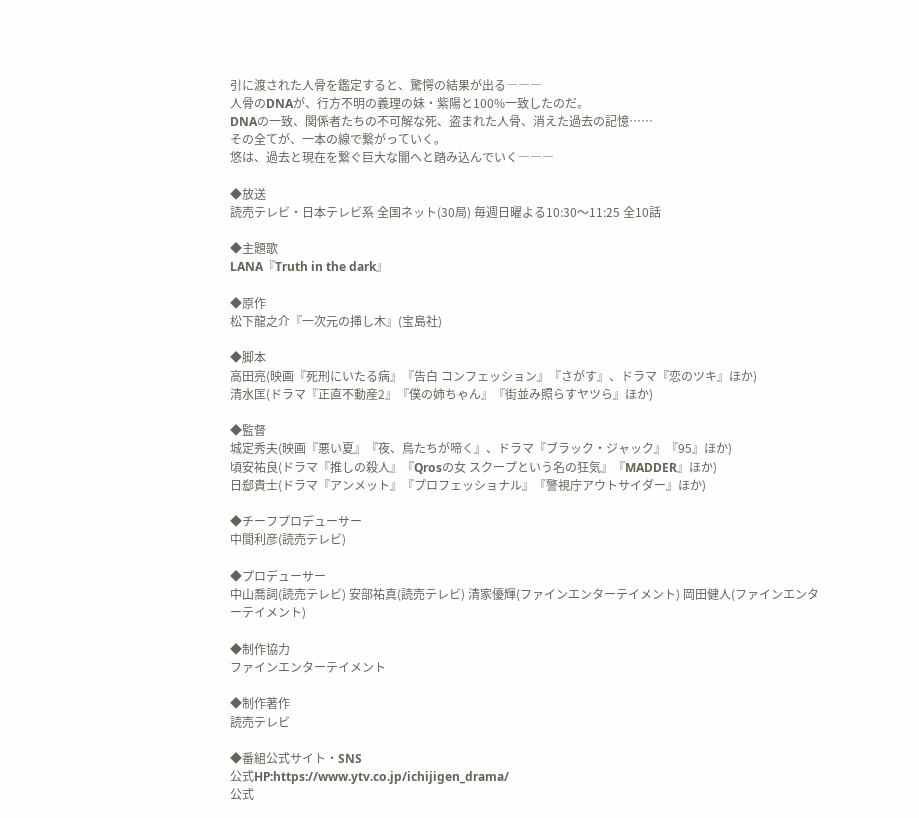引に渡された人骨を鑑定すると、驚愕の結果が出る―――
人骨のDNAが、行方不明の義理の妹・紫陽と100%一致したのだ。
DNAの一致、関係者たちの不可解な死、盗まれた人骨、消えた過去の記憶……
その全てが、一本の線で繋がっていく。
悠は、過去と現在を繋ぐ巨大な闇へと踏み込んでいく―――

◆放送
読売テレビ・日本テレビ系 全国ネット(30局) 毎週日曜よる10:30〜11:25 全10話

◆主題歌
LANA『Truth in the dark』

◆原作
松下龍之介『一次元の挿し木』(宝島社)

◆脚本
高田亮(映画『死刑にいたる病』『告白 コンフェッション』『さがす』、ドラマ『恋のツキ』ほか)
清水匡(ドラマ『正直不動産2』『僕の姉ちゃん』『街並み照らすヤツら』ほか)

◆監督
城定秀夫(映画『悪い夏』『夜、鳥たちが啼く』、ドラマ『ブラック・ジャック』『95』ほか)
頃安祐良(ドラマ『推しの殺人』『Qrosの女 スクープという名の狂気』『MADDER』ほか)
日郄貴士(ドラマ『アンメット』『プロフェッショナル』『警視庁アウトサイダー』ほか)

◆チーフプロデューサー
中間利彦(読売テレビ)

◆プロデューサー
中山喬詞(読売テレビ) 安部祐真(読売テレビ) 清家優輝(ファインエンターテイメント) 岡田健人(ファインエンターテイメント)

◆制作協力
ファインエンターテイメント

◆制作著作
読売テレビ

◆番組公式サイト・SNS
公式HP:https://www.ytv.co.jp/ichijigen_drama/
公式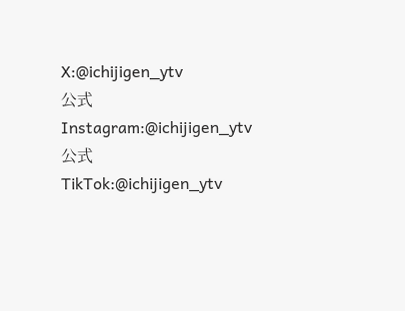X:@ichijigen_ytv
公式Instagram:@ichijigen_ytv
公式TikTok:@ichijigen_ytv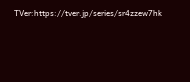TVer:https://tver.jp/series/sr4zzew7hk